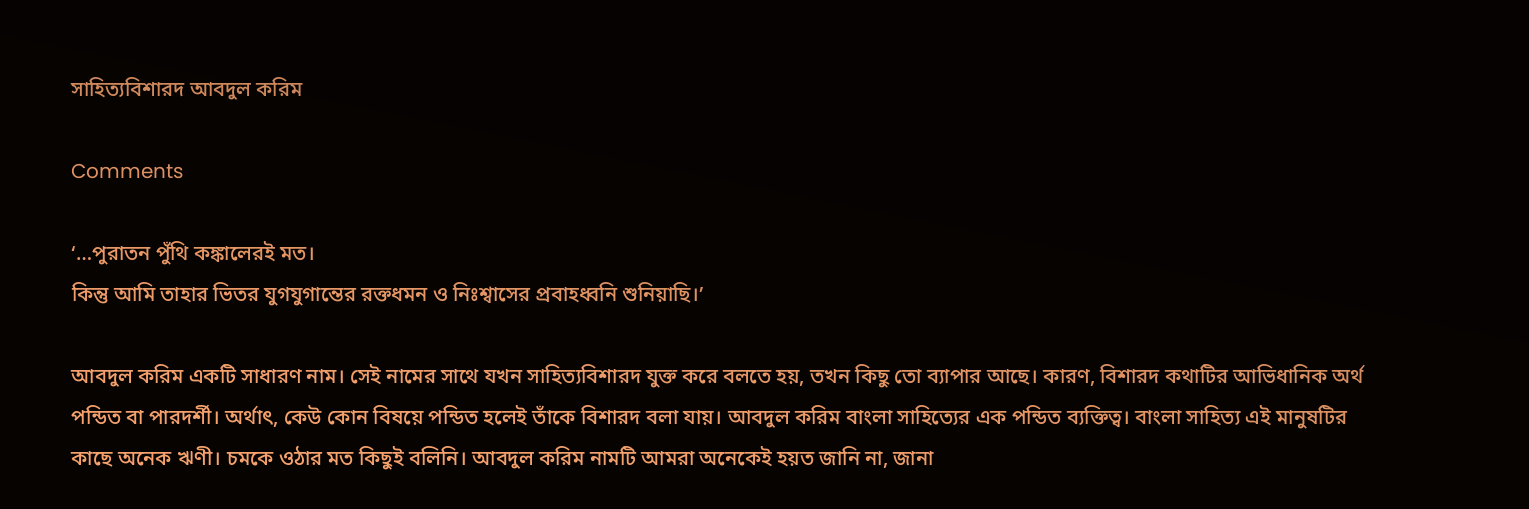সাহিত্যবিশারদ আবদুল করিম

Comments

‘…পুরাতন পুঁথি কঙ্কালেরই মত।
কিন্তু আমি তাহার ভিতর যুগযুগান্তের রক্তধমন ও নিঃশ্বাসের প্রবাহধ্বনি শুনিয়াছি।’

আবদুল করিম একটি সাধারণ নাম। সেই নামের সাথে যখন সাহিত্যবিশারদ যুক্ত করে বলতে হয়, তখন কিছু তো ব্যাপার আছে। কারণ, বিশারদ কথাটির আভিধানিক অর্থ পন্ডিত বা পারদর্শী। অর্থাৎ, কেউ কোন বিষয়ে পন্ডিত হলেই তাঁকে বিশারদ বলা যায়। আবদুল করিম বাংলা সাহিত্যের এক পন্ডিত ব্যক্তিত্ব। বাংলা সাহিত্য এই মানুষটির কাছে অনেক ঋণী। চমকে ওঠার মত কিছুই বলিনি। আবদুল করিম নামটি আমরা অনেকেই হয়ত জানি না, জানা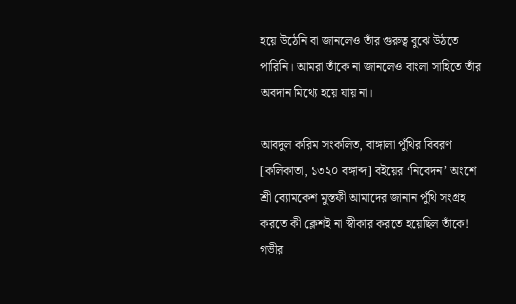হয়ে উঠেনি বা জানলেও তাঁর গুরুত্ব বুঝে উঠতে পারিনি। আমরা তাঁকে না জানলেও বাংলা সাহিতে তাঁর অবদান মিথ্যে হয়ে যায় না।

আবদুল করিম সংকলিত, বাঙ্গালা পুঁথির বিবরণ [কলিকাতা, ১৩২০ বঙ্গাব্দ] বইয়ের ‘নিবেদন’ অংশে শ্রী ব্যোমকেশ মুস্তফী আমাদের জানান পুঁথি সংগ্রহ করতে কী ক্লেশই না স্বীকার করতে হয়েছিল তাঁকে! গভীর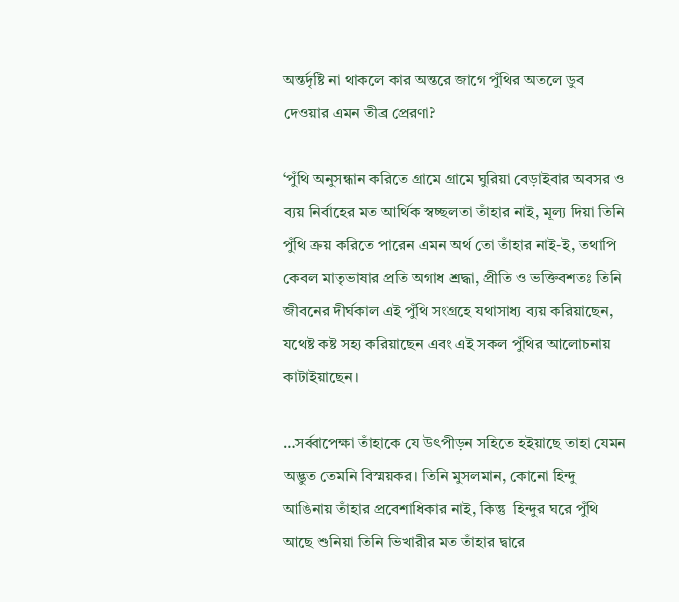অন্তর্দৃষ্টি না থাকলে কার অন্তরে জাগে পুঁথির অতলে ডুব দেওয়ার এমন তীব্র প্রেরণা?

‘পুঁথি অনুসন্ধান করিতে গ্রামে গ্রামে ঘুরিয়া বেড়াইবার অবসর ও ব্যয় নির্বাহের মত আর্থিক স্বচ্ছলতা তাঁহার নাই, মূল্য দিয়া তিনি পুঁথি ক্রয় করিতে পারেন এমন অর্থ তো তাঁহার নাই-ই, তথাপি কেবল মাতৃভাষার প্রতি অগাধ শ্রদ্ধা, প্রীতি ও ভক্তিবশতঃ তিনি জীবনের দীর্ঘকাল এই পুঁথি সংগ্রহে যথাসাধ্য ব্যয় করিয়াছেন, যথেষ্ট কষ্ট সহ্য করিয়াছেন এবং এই সকল পুঁথির আলোচনায় কাটাইয়াছেন।

…সর্ব্বাপেক্ষা তাঁহাকে যে উৎপীড়ন সহিতে হইয়াছে তাহা যেমন অদ্ভুত তেমনি বিস্ময়কর। তিনি মুসলমান, কোনো হিন্দু আঙিনায় তাঁহার প্রবেশাধিকার নাই, কিন্তু  হিন্দুর ঘরে পুঁথি আছে শুনিয়া তিনি ভিখারীর মত তাঁহার দ্বারে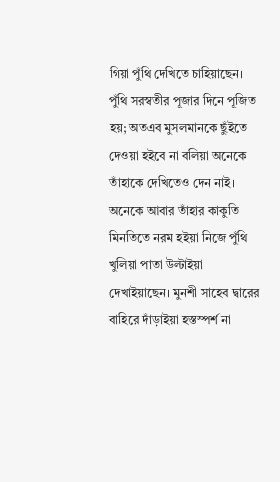গিয়া পুঁথি দেখিতে চাহিয়াছেন। পুঁথি সরস্বতীর পূজার দিনে পূজিত হয়; অতএব মুসলমানকে ছুঁইতে দেওয়া হইবে না বলিয়া অনেকে তাঁহাকে দেখিতেও দেন নাই। অনেকে আবার তাঁহার কাকুতি মিনতিতে নরম হইয়া নিজে পুঁথি খুলিয়া পাতা উল্টাইয়া দেখাইয়াছেন। মুনশী সাহেব দ্বারের বাহিরে দাঁড়াইয়া হস্তস্পর্শ না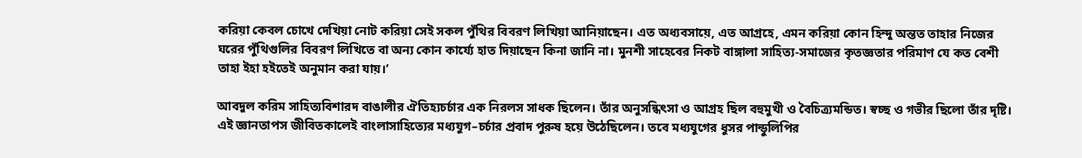করিয়া কেবল চোখে দেখিয়া নোট করিয়া সেই সকল পুঁথির বিবরণ লিখিয়া আনিয়াছেন। এত অধ্যবসায়ে, এত আগ্রহে, এমন করিয়া কোন হিন্দু অন্তত তাহার নিজের ঘরের পুঁথিগুলির বিবরণ লিখিতে বা অন্য কোন কার্য্যে হাত দিয়াছেন কিনা জানি না। মুনশী সাহেবের নিকট বাঙ্গালা সাহিত্য-সমাজের কৃতজ্ঞতার পরিমাণ যে কত বেশী তাহা ইহা হইতেই অনুমান করা যায়।’

আবদুল করিম সাহিত্যবিশারদ বাঙালীর ঐতিহ্যচর্চার এক নিরলস সাধক ছিলেন। তাঁর অনুসন্ধিৎসা ও আগ্রহ ছিল বহুমুখী ও বৈচিত্র্যমন্ডিত। স্বচ্ছ ও গভীর ছিলো তাঁর দৃষ্টি। এই জ্ঞানতাপস জীবিতকালেই বাংলাসাহিত্যের মধ্যযুগ–চর্চার প্রবাদ পুরুষ হয়ে উঠেছিলেন। তবে মধ্যযুগের ধুসর পান্ডুলিপির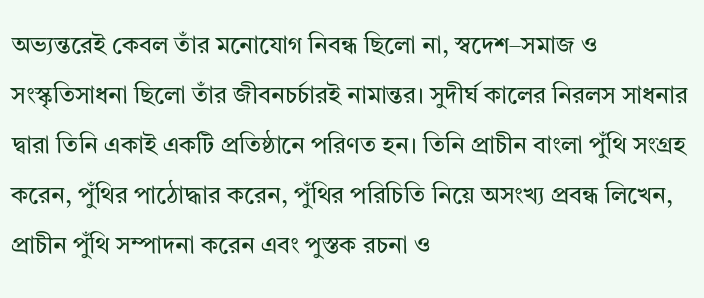অভ্যন্তরেই কেবল তাঁর মনোযোগ নিবন্ধ ছিলো না, স্বদেশ–সমাজ ও সংস্কৃতিসাধনা ছিলো তাঁর জীবনচর্চারই নামান্তর। সুদীর্ঘ কালের নিরলস সাধনার দ্বারা তিনি একাই একটি প্রতিষ্ঠানে পরিণত হন। তিনি প্রাচীন বাংলা পুঁথি সংগ্রহ করেন, পুঁথির পাঠোদ্ধার করেন, পুঁথির পরিচিতি নিয়ে অসংখ্য প্রবন্ধ লিখেন, প্রাচীন পুঁথি সম্পাদনা করেন এবং পুস্তক রচনা ও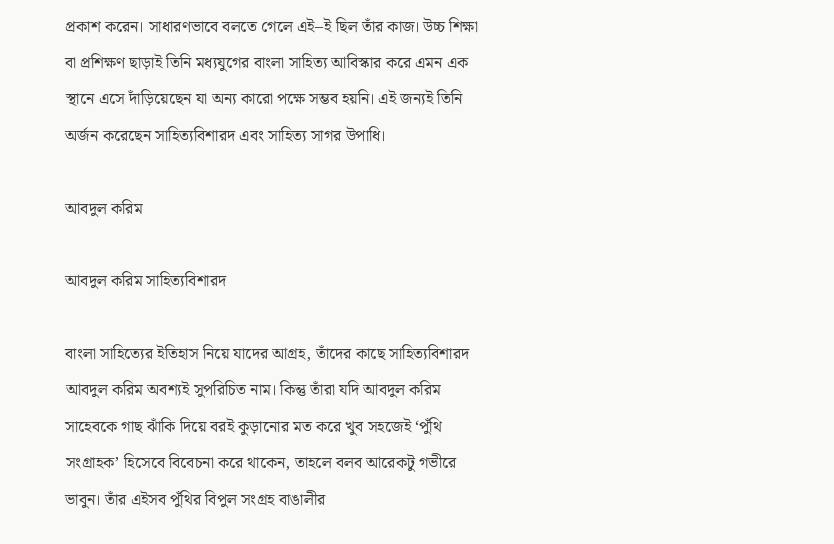প্রকাশ করেন। সাধারণভাবে বলতে গেলে এই–ই ছিল তাঁর কাজ। উচ্চ শিক্ষা বা প্রশিক্ষণ ছাড়াই তিনি মধ্যযুগের বাংলা সাহিত্য আবিস্কার করে এমন এক স্থানে এসে দাঁড়িয়েছেন যা অন্য কারো পক্ষে সম্ভব হয়নি। এই জন্যই তিনি অর্জন করেছেন সাহিত্যবিশারদ এবং সাহিত্য সাগর উপাধি।

আবদুল করিম

আবদুল করিম সাহিত্যবিশারদ

বাংলা সাহিত্যের ইতিহাস নিয়ে যাদের আগ্রহ, তাঁদের কাছে সাহিত্যবিশারদ আবদুল করিম অবশ্যই সুপরিচিত নাম। কিন্তু তাঁরা যদি আবদুল করিম সাহেবকে গাছ ঝাঁকি দিয়ে বরই কুড়ানোর মত করে খুব সহজেই ‘পুঁথি সংগ্রাহক’ হিসেবে বিবেচনা করে থাকেন, তাহলে বলব আরেকটু গভীরে ভাবুন। তাঁর এইসব পুঁথির বিপুল সংগ্রহ বাঙালীর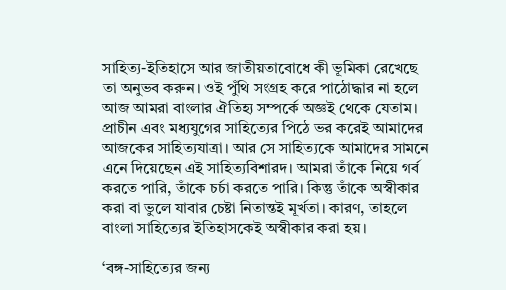সাহিত্য-ইতিহাসে আর জাতীয়তাবোধে কী ভূমিকা রেখেছে তা অনুভব করুন। ওই পুঁথি সংগ্রহ করে পাঠোদ্ধার না হলে আজ আমরা বাংলার ঐতিহ্য সম্পর্কে অজ্ঞই থেকে যেতাম। প্রাচীন এবং মধ্যযুগের সাহিত্যের পিঠে ভর করেই আমাদের আজকের সাহিত্যযাত্রা। আর সে সাহিত্যকে আমাদের সামনে এনে দিয়েছেন এই সাহিত্যবিশারদ। আমরা তাঁকে নিয়ে গর্ব করতে পারি, তাঁকে চর্চা করতে পারি। কিন্তু তাঁকে অস্বীকার করা বা ভুলে যাবার চেষ্টা নিতান্তই মূর্খতা। কারণ, তাহলে বাংলা সাহিত্যের ইতিহাসকেই অস্বীকার করা হয়।

‘বঙ্গ-সাহিত্যের জন্য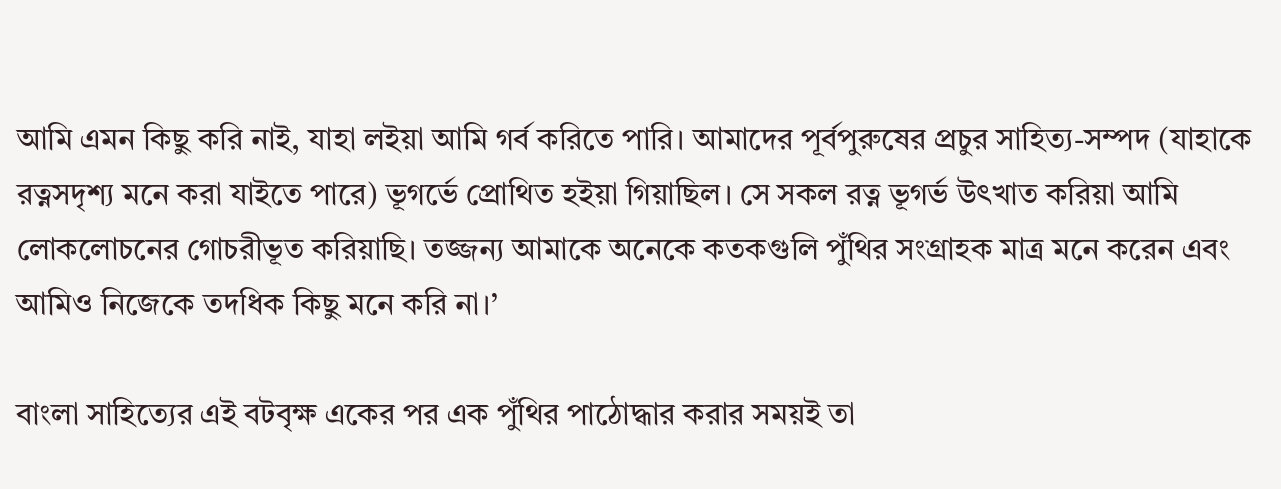আমি এমন কিছু করি নাই, যাহা লইয়া আমি গর্ব করিতে পারি। আমাদের পূর্বপুরুষের প্রচুর সাহিত্য-সম্পদ (যাহাকে রত্নসদৃশ্য মনে করা যাইতে পারে) ভূগর্ভে প্রোথিত হইয়া গিয়াছিল। সে সকল রত্ন ভূগর্ভ উৎখাত করিয়া আমি লোকলোচনের গোচরীভূত করিয়াছি। তজ্জন্য আমাকে অনেকে কতকগুলি পুঁথির সংগ্রাহক মাত্র মনে করেন এবং আমিও নিজেকে তদধিক কিছু মনে করি না।’

বাংলা সাহিত্যের এই বটবৃক্ষ একের পর এক পুঁথির পাঠোদ্ধার করার সময়ই তা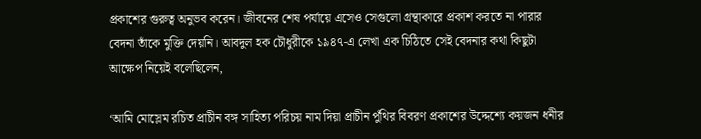প্রকাশের গুরুত্ব অনুভব করেন। জীবনের শেষ পর্যায়ে এসেও সেগুলো গ্রন্থাকারে প্রকাশ করতে না পারার বেদনা তাঁকে মুক্তি দেয়নি। আবদুল হক চৌধুরীকে ১৯৪৭-এ লেখা এক চিঠিতে সেই বেদনার কথা কিছুটা আক্ষেপ নিয়েই বলেছিলেন,

‘আমি মোস্লেম রচিত প্রাচীন বঙ্গ সাহিত্য পরিচয় নাম দিয়া প্রাচীন পুঁথির বিবরণ প্রকাশের উদ্দেশ্যে কয়জন ধনীর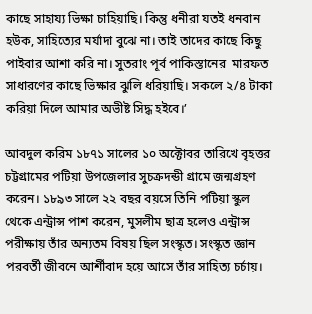কাছে সাহায্য ভিক্ষা চাহিয়াছি। কিন্তু ধনীরা যতই ধনবান হউক, সাহিত্যের মর্যাদা বুঝে না। তাই তাদের কাছে কিছু পাইবার আশা করি না। সুতরাং পূর্ব পাকিস্তানের  মারফত সাধারণের কাছে ভিক্ষার ঝুলি ধরিয়াছি। সকলে ২/৪ টাকা করিয়া দিলে আমার অভীষ্ট সিদ্ধ হইবে।’

আবদুল করিম ১৮৭১ সালের ১০ অক্টোবর তারিখে বৃহত্তর চট্টগ্রামের পটিয়া উপজেলার সুচক্রদন্ডী গ্রামে জন্মগ্রহণ করেন। ১৮৯৩ সালে ২২ বছর বয়সে তিনি পটিয়া স্কুল থেকে এন্ট্রান্স পাশ করেন, মুসলীম ছাত্র হলেও এন্ট্রান্স পরীক্ষায় তাঁর অন্যতম বিষয় ছিল সংস্কৃত। সংস্কৃত জ্ঞান পরবর্তী জীবনে আর্শীবাদ হয়ে আসে তাঁর সাহিত্য চর্চায়।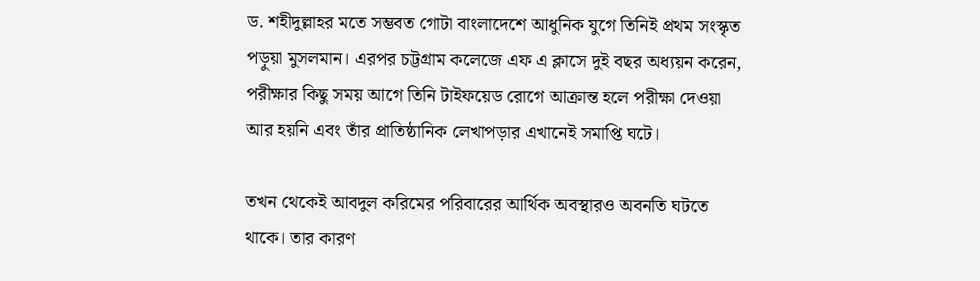ড. শহীদুল্লাহর মতে সম্ভবত গোটা বাংলাদেশে আধুনিক যুগে তিনিই প্রথম সংস্কৃত পড়ুয়া মুসলমান। এরপর চট্টগ্রাম কলেজে এফ এ ক্লাসে দুই বছর অধ্যয়ন করেন, পরীক্ষার কিছু সময় আগে তিনি টাইফয়েড রোগে আক্রান্ত হলে পরীক্ষা দেওয়া আর হয়নি এবং তাঁর প্রাতিষ্ঠানিক লেখাপড়ার এখানেই সমাপ্তি ঘটে।

তখন থেকেই আবদুল করিমের পরিবারের আর্থিক অবস্থারও অবনতি ঘটতে থাকে। তার কারণ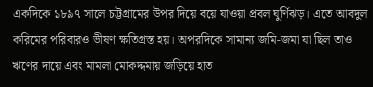একদিকে ১৮৯৭ সালে চট্টগ্রামের উপর দিয়ে বয়ে যাওয়া প্রবল ঘুর্ণিঝড়। এতে আবদুল করিমের পরিবারও ভীষণ ক্ষতিগ্রস্ত হয়। অপরদিকে সামান্য জমি-জমা যা ছিল তাও ঋণের দায়ে এবং মামলা মোকদ্দমায় জড়িয়ে হাত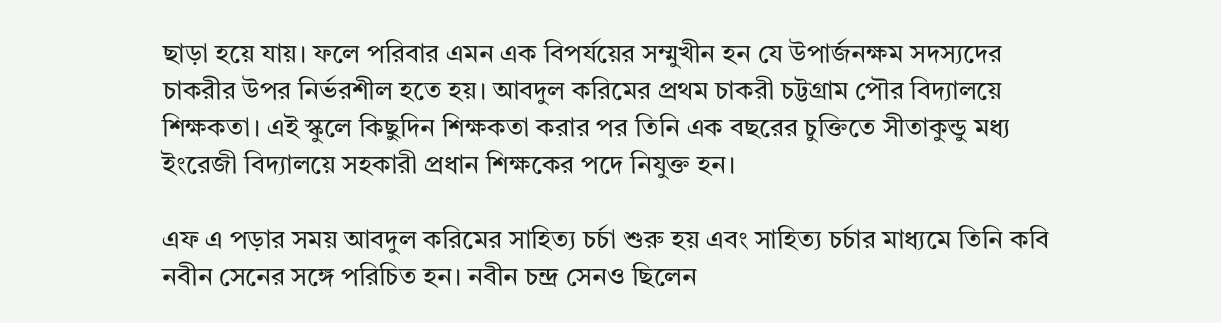ছাড়া হয়ে যায়। ফলে পরিবার এমন এক বিপর্যয়ের সম্মুখীন হন যে উপার্জনক্ষম সদস্যদের চাকরীর উপর নির্ভরশীল হতে হয়। আবদুল করিমের প্রথম চাকরী চট্টগ্রাম পৌর বিদ্যালয়ে শিক্ষকতা। এই স্কুলে কিছুদিন শিক্ষকতা করার পর তিনি এক বছরের চুক্তিতে সীতাকুন্ডু মধ্য ইংরেজী বিদ্যালয়ে সহকারী প্রধান শিক্ষকের পদে নিযুক্ত হন।

এফ এ পড়ার সময় আবদুল করিমের সাহিত্য চর্চা শুরু হয় এবং সাহিত্য চর্চার মাধ্যমে তিনি কবি নবীন সেনের সঙ্গে পরিচিত হন। নবীন চন্দ্র সেনও ছিলেন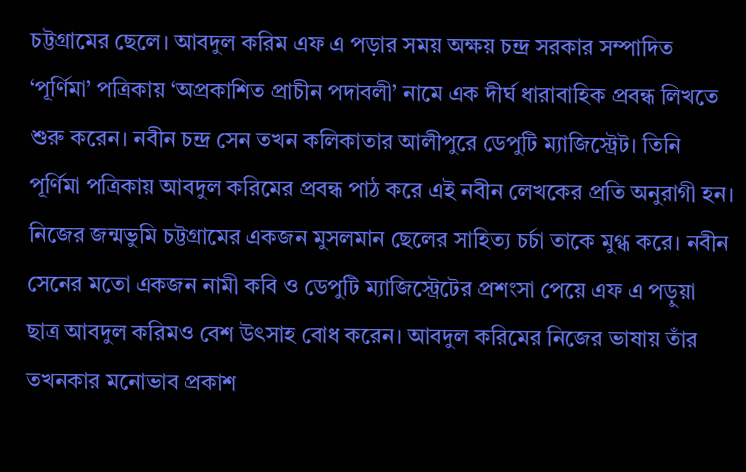চট্টগ্রামের ছেলে। আবদুল করিম এফ এ পড়ার সময় অক্ষয় চন্দ্র সরকার সম্পাদিত ‘পূর্ণিমা’ পত্রিকায় ‘অপ্রকাশিত প্রাচীন পদাবলী’ নামে এক দীর্ঘ ধারাবাহিক প্রবন্ধ লিখতে শুরু করেন। নবীন চন্দ্র সেন তখন কলিকাতার আলীপুরে ডেপুটি ম্যাজিস্ট্রেট। তিনি পূর্ণিমা পত্রিকায় আবদুল করিমের প্রবন্ধ পাঠ করে এই নবীন লেখকের প্রতি অনুরাগী হন। নিজের জন্মভুমি চট্টগ্রামের একজন মুসলমান ছেলের সাহিত্য চর্চা তাকে মুগ্ধ করে। নবীন সেনের মতো একজন নামী কবি ও ডেপুটি ম্যাজিস্ট্রেটের প্রশংসা পেয়ে এফ এ পড়ুয়া ছাত্র আবদুল করিমও বেশ উৎসাহ বোধ করেন। আবদুল করিমের নিজের ভাষায় তাঁর তখনকার মনোভাব প্রকাশ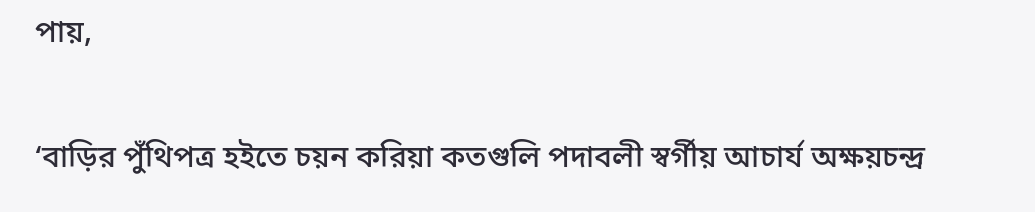পায়,

‘বাড়ির পুঁথিপত্র হইতে চয়ন করিয়া কতগুলি পদাবলী স্বর্গীয় আচার্য অক্ষয়চন্দ্র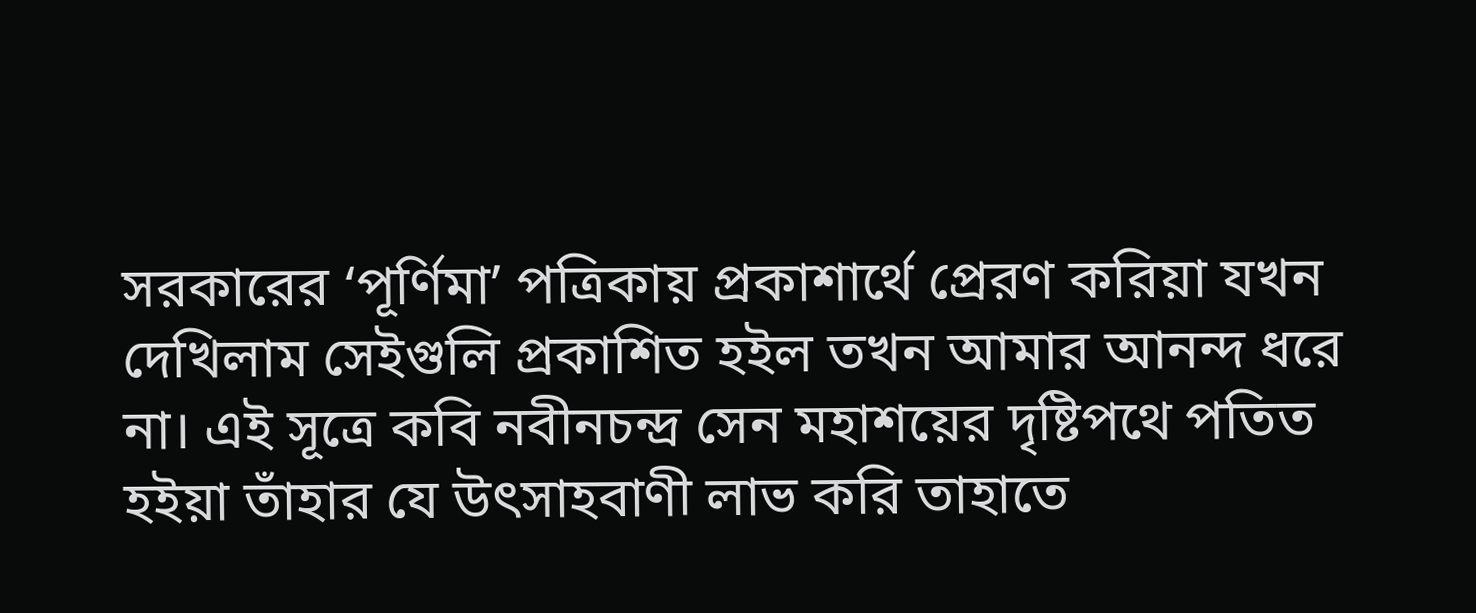সরকারের ‘পূর্ণিমা’ পত্রিকায় প্রকাশার্থে প্রেরণ করিয়া যখন দেখিলাম সেইগুলি প্রকাশিত হইল তখন আমার আনন্দ ধরে না। এই সূত্রে কবি নবীনচন্দ্র সেন মহাশয়ের দৃষ্টিপথে পতিত হইয়া তাঁহার যে উৎসাহবাণী লাভ করি তাহাতে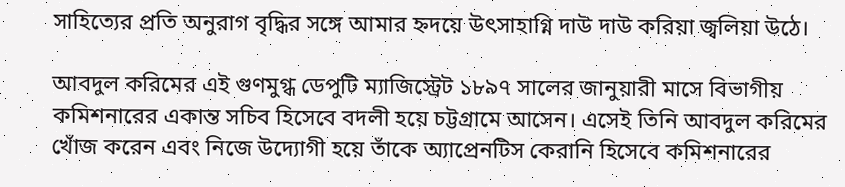সাহিত্যের প্রতি অনুরাগ বৃদ্ধির সঙ্গে আমার হ্নদয়ে উৎসাহাগ্নি দাউ দাউ করিয়া জ্বলিয়া উঠে।

আবদুল করিমের এই গুণমুগ্ধ ডেপুটি ম্যাজিস্ট্রেট ১৮৯৭ সালের জানুয়ারী মাসে বিভাগীয় কমিশনারের একান্ত সচিব হিসেবে বদলী হয়ে চট্টগ্রামে আসেন। এসেই তিনি আবদুল করিমের খোঁজ করেন এবং নিজে উদ্যোগী হয়ে তাঁকে অ্যাপ্রেনটিস কেরানি হিসেবে কমিশনারের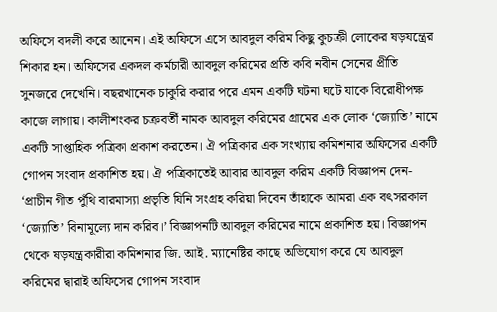অফিসে বদলী করে আনেন। এই অফিসে এসে আবদুল করিম কিছু কুচক্রী লোকের ষড়যন্ত্রের শিকার হন। অফিসের একদল কর্মচারী আবদুল করিমের প্রতি কবি নবীন সেনের প্রীতি সুনজরে দেখেনি। বছরখানেক চাকুরি করার পরে এমন একটি ঘটনা ঘটে যাকে বিরোধীপক্ষ কাজে লাগায়। কালীশংকর চক্রবর্তী নামক আবদুল করিমের গ্রামের এক লোক ‘জ্যোতি’ নামে একটি সাপ্তাহিক পত্রিকা প্রকাশ করতেন। ঐ পত্রিকার এক সংখ্যায় কমিশনার অফিসের একটি গোপন সংবাদ প্রকাশিত হয়। ঐ পত্রিকাতেই আবার আবদুল করিম একটি বিজ্ঞাপন দেন- ‘প্রাচীন গীত পুঁথি বারমাস্যা প্রভৃতি যিনি সংগ্রহ করিয়া দিবেন তাঁহাকে আমরা এক বৎসরকাল ‘জ্যোতি’ বিনামূল্যে দান করিব।’ বিজ্ঞাপনটি আবদুল করিমের নামে প্রকাশিত হয়। বিজ্ঞাপন থেকে ষড়যন্ত্রকারীরা কমিশনার জি. আই. ম্যানেষ্টির কাছে অভিযোগ করে যে আবদুল করিমের দ্বারাই অফিসের গোপন সংবাদ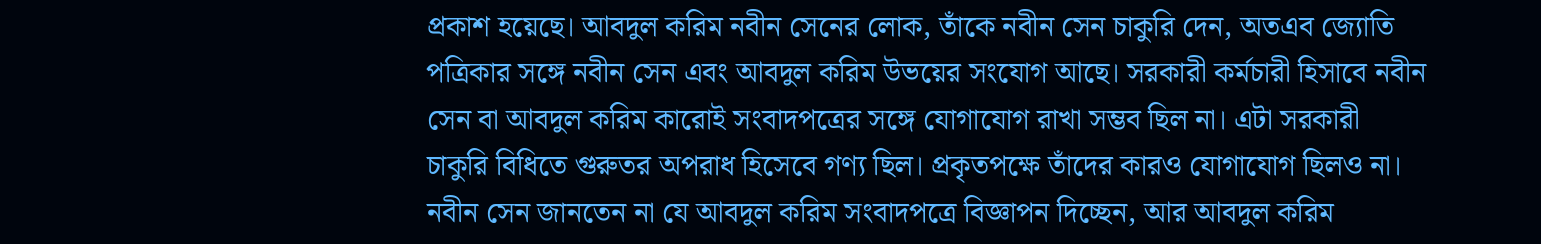প্রকাশ হয়েছে। আবদুল করিম নবীন সেনের লোক, তাঁকে নবীন সেন চাকুরি দেন, অতএব জ্যোতি পত্রিকার সঙ্গে নবীন সেন এবং আবদুল করিম উভয়ের সংযোগ আছে। সরকারী কর্মচারী হিসাবে নবীন সেন বা আবদুল করিম কারোই সংবাদপত্রের সঙ্গে যোগাযোগ রাখা সম্ভব ছিল না। এটা সরকারী চাকুরি বিধিতে গুরুতর অপরাধ হিসেবে গণ্য ছিল। প্রকৃতপক্ষে তাঁদের কারও যোগাযোগ ছিলও না। নবীন সেন জানতেন না যে আবদুল করিম সংবাদপত্রে বিজ্ঞাপন দিচ্ছেন, আর আবদুল করিম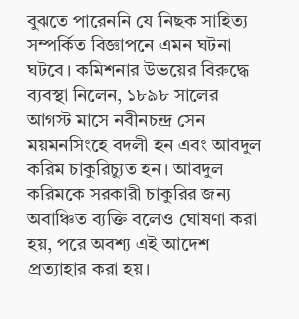বুঝতে পারেননি যে নিছক সাহিত্য সম্পর্কিত বিজ্ঞাপনে এমন ঘটনা ঘটবে। কমিশনার উভয়ের বিরুদ্ধে ব্যবস্থা নিলেন, ১৮৯৮ সালের আগস্ট মাসে নবীনচন্দ্র সেন ময়মনসিংহে বদলী হন এবং আবদুল করিম চাকুরিচ্যুত হন। আবদুল করিমকে সরকারী চাকুরির জন্য অবাঞ্চিত ব্যক্তি বলেও ঘোষণা করা হয়, পরে অবশ্য এই আদেশ প্রত্যাহার করা হয়।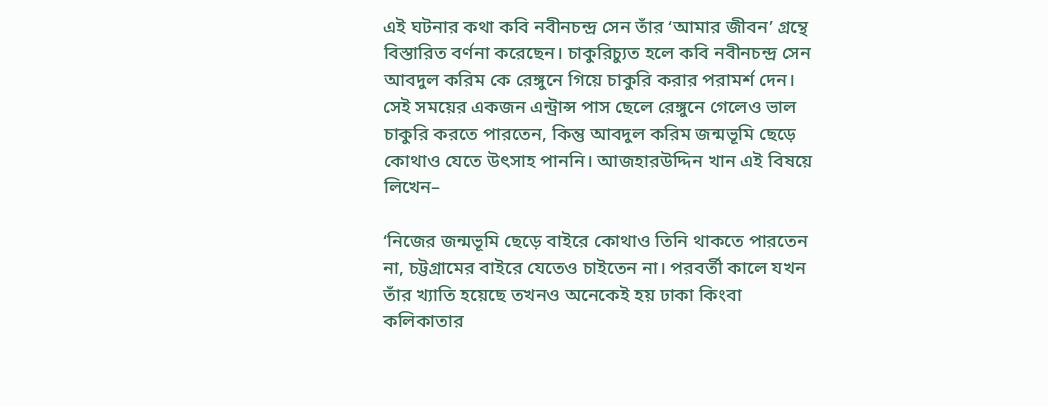এই ঘটনার কথা কবি নবীনচন্দ্র সেন তাঁর ‘আমার জীবন’ গ্রন্থে বিস্তারিত বর্ণনা করেছেন। চাকুরিচ্যুত হলে কবি নবীনচন্দ্র সেন আবদুল করিম কে রেঙ্গুনে গিয়ে চাকুরি করার পরামর্শ দেন। সেই সময়ের একজন এন্ট্রান্স পাস ছেলে রেঙ্গুনে গেলেও ভাল চাকুরি করতে পারতেন, কিন্তু আবদুল করিম জন্মভূমি ছেড়ে কোথাও যেতে উৎসাহ পাননি। আজহারউদ্দিন খান এই বিষয়ে লিখেন–

‘নিজের জন্মভূমি ছেড়ে বাইরে কোথাও তিনি থাকতে পারতেন না, চট্টগ্রামের বাইরে যেতেও চাইতেন না। পরবর্তী কালে যখন তাঁর খ্যাতি হয়েছে তখনও অনেকেই হয় ঢাকা কিংবা কলিকাতার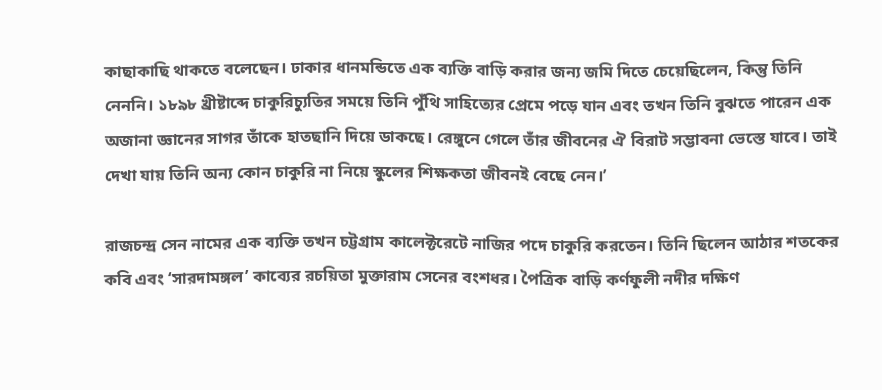কাছাকাছি থাকতে বলেছেন। ঢাকার ধানমন্ডিতে এক ব্যক্তি বাড়ি করার জন্য জমি দিতে চেয়েছিলেন, কিন্তু তিনি নেননি। ১৮৯৮ খ্রীষ্টাব্দে চাকুরিচ্যুতির সময়ে তিনি পুঁথি সাহিত্যের প্রেমে পড়ে যান এবং তখন তিনি বুঝতে পারেন এক অজানা জ্ঞানের সাগর তাঁকে হাতছানি দিয়ে ডাকছে। রেঙ্গুনে গেলে তাঁর জীবনের ঐ বিরাট সম্ভাবনা ভেস্তে যাবে। তাই দেখা যায় তিনি অন্য কোন চাকুরি না নিয়ে স্কুলের শিক্ষকতা জীবনই বেছে নেন।’

রাজচন্দ্র সেন নামের এক ব্যক্তি তখন চট্টগ্রাম কালেক্টরেটে নাজির পদে চাকুরি করতেন। তিনি ছিলেন আঠার শতকের কবি এবং ‘সারদামঙ্গল’ কাব্যের রচয়িতা মুক্তারাম সেনের বংশধর। পৈত্রিক বাড়ি কর্ণফুলী নদীর দক্ষিণ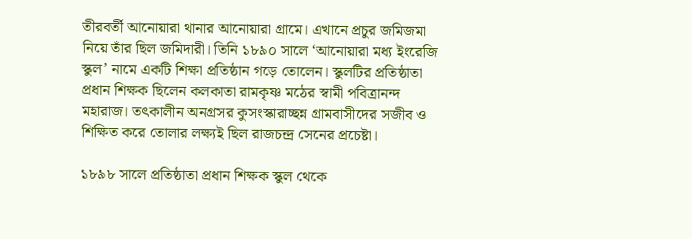তীরবর্তী আনোয়ারা থানার আনোয়ারা গ্রামে। এখানে প্রচুর জমিজমা নিয়ে তাঁর ছিল জমিদারী। তিনি ১৮৯০ সালে ‘আনোয়ারা মধ্য ইংরেজি স্কুল’ নামে একটি শিক্ষা প্রতিষ্ঠান গড়ে তোলেন। স্কুলটির প্রতিষ্ঠাতা প্রধান শিক্ষক ছিলেন কলকাতা রামকৃষ্ণ মঠের স্বামী পবিত্রানন্দ মহারাজ। তৎকালীন অনগ্রসর কুসংস্কারাচ্ছন্ন গ্রামবাসীদের সজীব ও শিক্ষিত করে তোলার লক্ষ্যই ছিল রাজচন্দ্র সেনের প্রচেষ্টা।

১৮৯৮ সালে প্রতিষ্ঠাতা প্রধান শিক্ষক স্কুল থেকে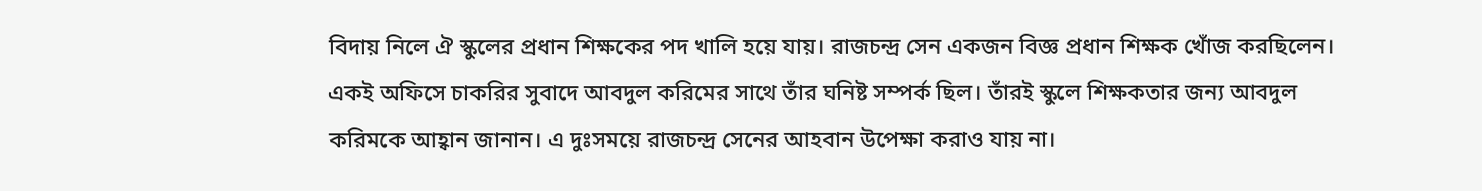বিদায় নিলে ঐ স্কুলের প্রধান শিক্ষকের পদ খালি হয়ে যায়। রাজচন্দ্র সেন একজন বিজ্ঞ প্রধান শিক্ষক খোঁজ করছিলেন। একই অফিসে চাকরির সুবাদে আবদুল করিমের সাথে তাঁর ঘনিষ্ট সম্পর্ক ছিল। তাঁরই স্কুলে শিক্ষকতার জন্য আবদুল করিমকে আহ্বান জানান। এ দুঃসময়ে রাজচন্দ্র সেনের আহবান উপেক্ষা করাও যায় না।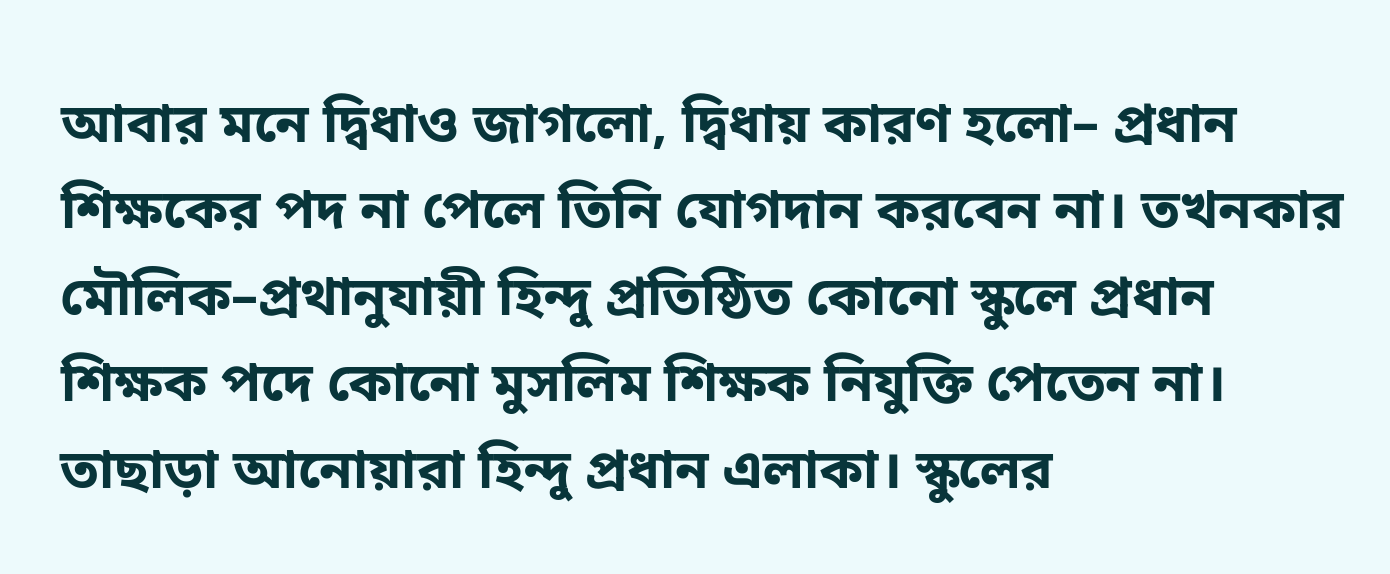আবার মনে দ্বিধাও জাগলো, দ্বিধায় কারণ হলো– প্রধান শিক্ষকের পদ না পেলে তিনি যোগদান করবেন না। তখনকার মৌলিক–প্রথানুযায়ী হিন্দু প্রতিষ্ঠিত কোনো স্কুলে প্রধান শিক্ষক পদে কোনো মুসলিম শিক্ষক নিযুক্তি পেতেন না। তাছাড়া আনোয়ারা হিন্দু প্রধান এলাকা। স্কুলের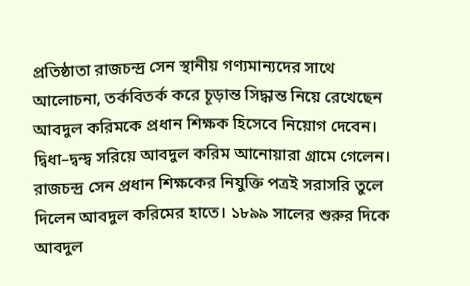প্রতিষ্ঠাতা রাজচন্দ্র সেন স্থানীয় গণ্যমান্যদের সাথে আলোচনা, তর্কবিতর্ক করে চূড়ান্ত সিদ্ধান্ত নিয়ে রেখেছেন আবদুল করিমকে প্রধান শিক্ষক হিসেবে নিয়োগ দেবেন। দ্বিধা–দ্বন্দ্ব সরিয়ে আবদুল করিম আনোয়ারা গ্রামে গেলেন। রাজচন্দ্র সেন প্রধান শিক্ষকের নিযুক্তি পত্রই সরাসরি তুলে দিলেন আবদুল করিমের হাতে। ১৮৯৯ সালের শুরুর দিকে আবদুল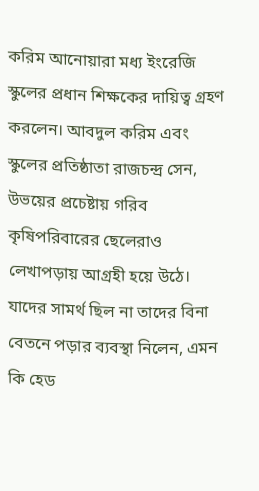করিম আনোয়ারা মধ্য ইংরেজি স্কুলের প্রধান শিক্ষকের দায়িত্ব গ্রহণ করলেন। আবদুল করিম এবং স্কুলের প্রতিষ্ঠাতা রাজচন্দ্র সেন, উভয়ের প্রচেষ্টায় গরিব কৃষিপরিবারের ছেলেরাও লেখাপড়ায় আগ্রহী হয়ে উঠে। যাদের সামর্থ ছিল না তাদের বিনা বেতনে পড়ার ব্যবস্থা নিলেন, এমন কি হেড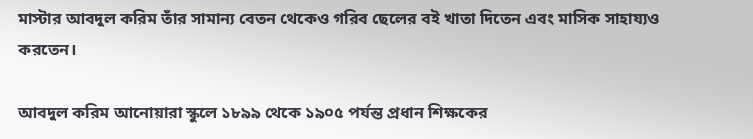মাস্টার আবদুল করিম তাঁর সামান্য বেতন থেকেও গরিব ছেলের বই খাতা দিতেন এবং মাসিক সাহায্যও করতেন।

আবদুল করিম আনোয়ারা স্কুলে ১৮৯৯ থেকে ১৯০৫ পর্যন্ত প্রধান শিক্ষকের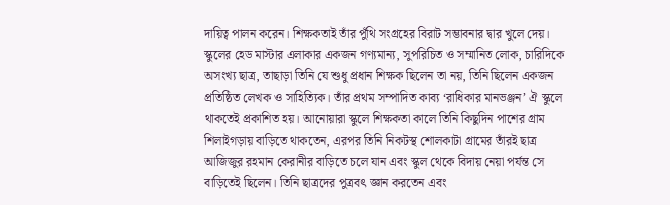দায়িত্ব পালন করেন। শিক্ষকতাই তাঁর পুঁথি সংগ্রহের বিরাট সম্ভাবনার দ্বার খুলে দেয়। স্কুলের হেড মাস্টার এলাকার একজন গণ্যমান্য, সুপরিচিত ও সম্মানিত লোক, চারিদিকে অসংখ্য ছাত্র, তাছাড়া তিনি যে শুধু প্রধান শিক্ষক ছিলেন তা নয়, তিনি ছিলেন একজন প্রতিষ্ঠিত লেখক ও সাহিত্যিক। তাঁর প্রথম সম্পাদিত কাব্য ‘রাধিকার মানভঞ্জন’ ঐ স্কুলে থাকতেই প্রকাশিত হয়। আনোয়ারা স্কুলে শিক্ষকতা কালে তিনি কিছুদিন পাশের গ্রাম শিলাইগড়ায় বাড়িতে থাকতেন, এরপর তিনি নিকটস্থ শোলকাটা গ্রামের তাঁরই ছাত্র আজিজুর রহমান কেরানীর বাড়িতে চলে যান এবং স্কুল থেকে বিদায় নেয়া পর্যন্ত সে বাড়িতেই ছিলেন। তিনি ছাত্রদের পুত্রবৎ জ্ঞান করতেন এবং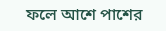ফলে আশে পাশের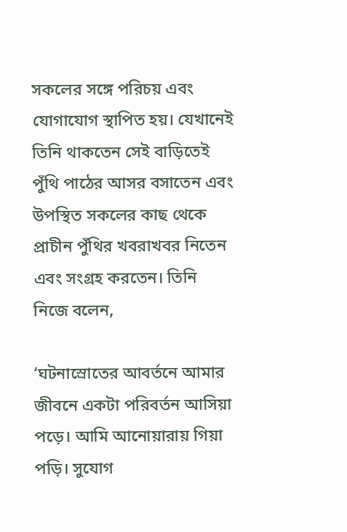সকলের সঙ্গে পরিচয় এবং যোগাযোগ স্থাপিত হয়। যেখানেই তিনি থাকতেন সেই বাড়িতেই পুঁথি পাঠের আসর বসাতেন এবং উপস্থিত সকলের কাছ থেকে প্রাচীন পুঁথির খবরাখবর নিতেন এবং সংগ্রহ করতেন। তিনি নিজে বলেন,

‘ঘটনাস্রোতের আবর্তনে আমার জীবনে একটা পরিবর্তন আসিয়া পড়ে। আমি আনোয়ারায় গিয়া পড়ি। সুযোগ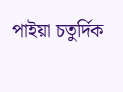পাইয়া চতুর্দিক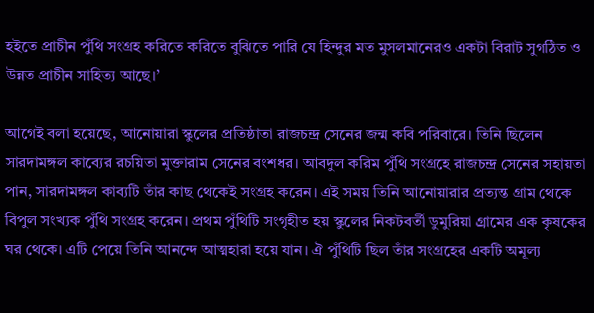হইতে প্রাচীন পুঁথি সংগ্রহ করিতে করিতে বুঝিতে পারি যে হিন্দুর মত মুসলমানেরও একটা বিরাট সুগঠিত ও উন্নত প্রাচীন সাহিত্য আছে।’

আগেই বলা হয়েছে, আনোয়ারা স্কুলের প্রতিষ্ঠাতা রাজচন্দ্র সেনের জন্ম কবি পরিবারে। তিনি ছিলেন সারদামঙ্গল কাব্যের রচয়িতা মুক্তারাম সেনের বংশধর। আবদুল করিম পুঁথি সংগ্রহে রাজচন্দ্র সেনের সহায়তা পান, সারদামঙ্গল কাব্যটি তাঁর কাছ থেকেই সংগ্রহ করেন। এই সময় তিনি আনোয়ারার প্রত্যন্ত গ্রাম থেকে বিপুল সংখ্যক পুঁথি সংগ্রহ করেন। প্রথম পুঁথিটি সংগৃহীত হয় স্কুলের নিকটবর্তী ডুমুরিয়া গ্র্রামের এক কৃষকের ঘর থেকে। এটি পেয়ে তিনি আনন্দে আত্মহারা হয়ে যান। ঐ পুঁথিটি ছিল তাঁর সংগ্রহের একটি অমূল্য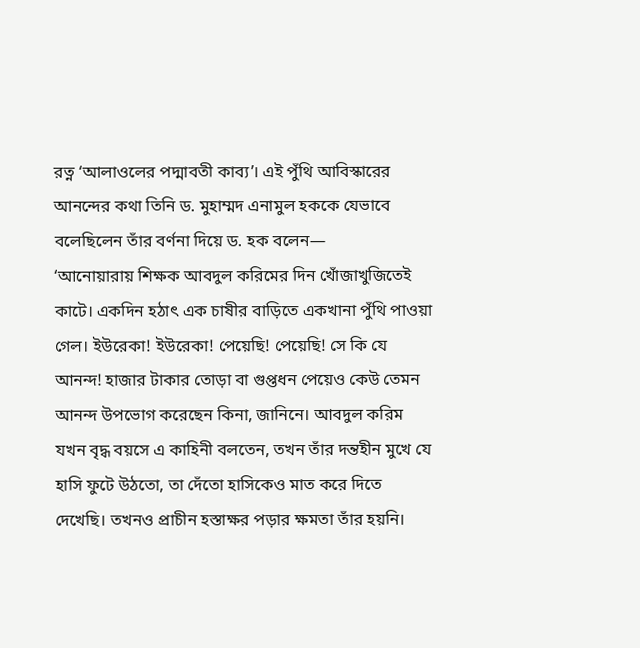রত্ন ‘আলাওলের পদ্মাবতী কাব্য’। এই পুঁথি আবিস্কারের আনন্দের কথা তিনি ড. মুহাম্মদ এনামুল হককে যেভাবে বলেছিলেন তাঁর বর্ণনা দিয়ে ড. হক বলেন—
‘আনোয়ারায় শিক্ষক আবদুল করিমের দিন খোঁজাখুজিতেই কাটে। একদিন হঠাৎ এক চাষীর বাড়িতে একখানা পুঁথি পাওয়া গেল। ইউরেকা! ইউরেকা! পেয়েছি! পেয়েছি! সে কি যে আনন্দ! হাজার টাকার তোড়া বা গুপ্তধন পেয়েও কেউ তেমন আনন্দ উপভোগ করেছেন কিনা, জানিনে। আবদুল করিম যখন বৃদ্ধ বয়সে এ কাহিনী বলতেন, তখন তাঁর দন্তহীন মুখে যে হাসি ফুটে উঠতো, তা দেঁতো হাসিকেও মাত করে দিতে দেখেছি। তখনও প্রাচীন হস্তাক্ষর পড়ার ক্ষমতা তাঁর হয়নি।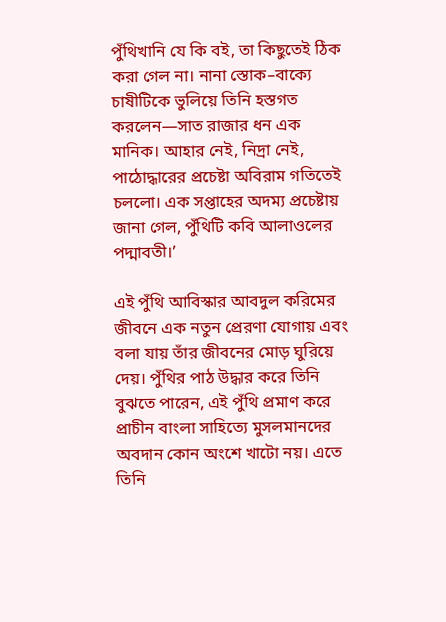পুঁথিখানি যে কি বই, তা কিছুতেই ঠিক করা গেল না। নানা স্তোক–বাক্যে চাষীটিকে ভুলিয়ে তিনি হস্তগত করলেন—সাত রাজার ধন এক মানিক। আহার নেই, নিদ্রা নেই, পাঠোদ্ধারের প্রচেষ্টা অবিরাম গতিতেই চললো। এক সপ্তাহের অদম্য প্রচেষ্টায় জানা গেল, পুঁথিটি কবি আলাওলের পদ্মাবতী।’

এই পুঁথি আবিস্কার আবদুল করিমের জীবনে এক নতুন প্রেরণা যোগায় এবং বলা যায় তাঁর জীবনের মোড় ঘুরিয়ে দেয়। পুঁথির পাঠ উদ্ধার করে তিনি বুঝতে পারেন, এই পুঁথি প্রমাণ করে প্রাচীন বাংলা সাহিত্যে মুসলমানদের অবদান কোন অংশে খাটো নয়। এতে তিনি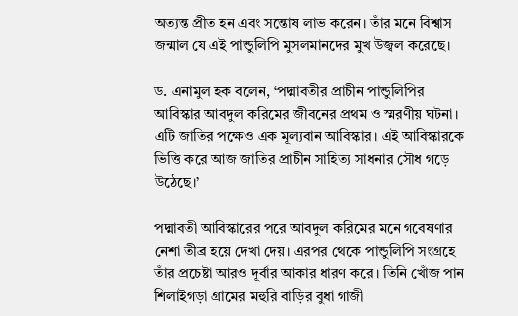অত্যন্ত প্রীত হন এবং সন্তোষ লাভ করেন। তাঁর মনে বিশ্বাস জন্মাল যে এই পান্ডুলিপি মুসলমানদের মুখ উজ্বল করেছে।

ড. এনামুল হক বলেন, ‘পদ্মাবতীর প্রাচীন পান্ডুলিপির আবিস্কার আবদুল করিমের জীবনের প্রথম ও স্মরণীয় ঘটনা। এটি জাতির পক্ষেও এক মূল্যবান আবিস্কার। এই আবিস্কারকে ভিত্তি করে আজ জাতির প্রাচীন সাহিত্য সাধনার সৌধ গড়ে উঠেছে।’

পদ্মাবতী আবিস্কারের পরে আবদুল করিমের মনে গবেষণার নেশা তীব্র হয়ে দেখা দেয়। এরপর থেকে পান্ডুলিপি সংগ্রহে তাঁর প্রচেষ্টা আরও দূর্বার আকার ধারণ করে। তিনি খোঁজ পান শিলাইগড়া গ্রামের মহুরি বাড়ির বুধা গাজী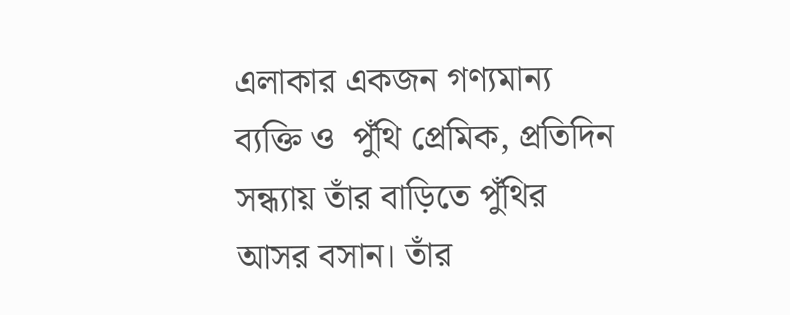এলাকার একজন গণ্যমান্য ব্যক্তি ও  পুঁথি প্রেমিক, প্রতিদিন সন্ধ্যায় তাঁর বাড়িতে পুঁথির আসর বসান। তাঁর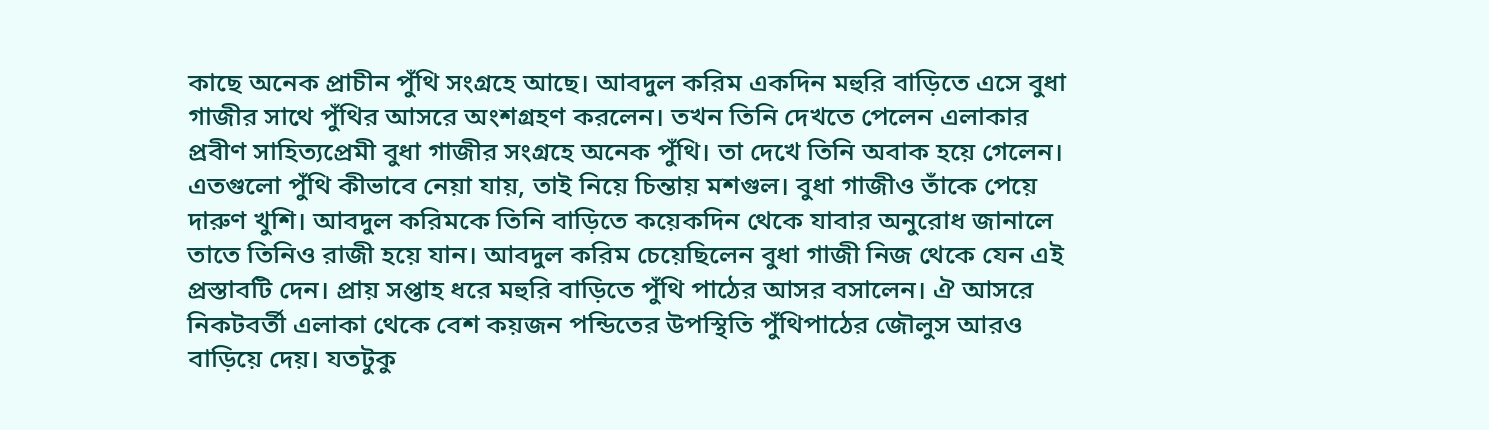কাছে অনেক প্রাচীন পুঁথি সংগ্রহে আছে। আবদুল করিম একদিন মহুরি বাড়িতে এসে বুধা গাজীর সাথে পুঁথির আসরে অংশগ্রহণ করলেন। তখন তিনি দেখতে পেলেন এলাকার প্রবীণ সাহিত্যপ্রেমী বুধা গাজীর সংগ্রহে অনেক পুঁথি। তা দেখে তিনি অবাক হয়ে গেলেন। এতগুলো পুঁথি কীভাবে নেয়া যায়, তাই নিয়ে চিন্তায় মশগুল। বুধা গাজীও তাঁকে পেয়ে দারুণ খুশি। আবদুল করিমকে তিনি বাড়িতে কয়েকদিন থেকে যাবার অনুরোধ জানালে তাতে তিনিও রাজী হয়ে যান। আবদুল করিম চেয়েছিলেন বুধা গাজী নিজ থেকে যেন এই প্রস্তাবটি দেন। প্রায় সপ্তাহ ধরে মহুরি বাড়িতে পুঁথি পাঠের আসর বসালেন। ঐ আসরে নিকটবর্তী এলাকা থেকে বেশ কয়জন পন্ডিতের উপস্থিতি পুঁথিপাঠের জৌলুস আরও বাড়িয়ে দেয়। যতটুকু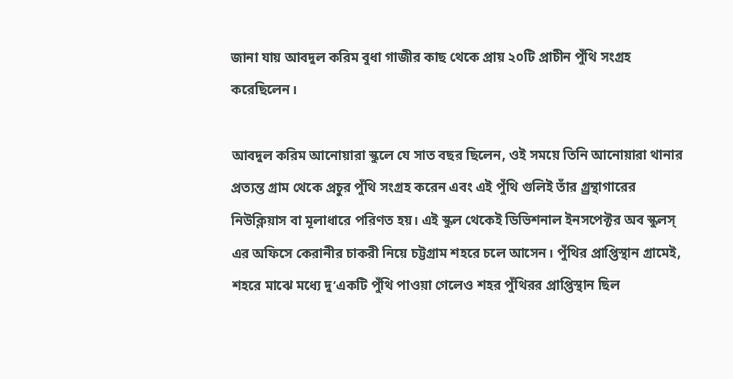জানা যায় আবদুল করিম বুধা গাজীর কাছ থেকে প্রায় ২০টি প্রাচীন পুঁথি সংগ্রহ করেছিলেন।

আবদুল করিম আনোয়ারা স্কুলে যে সাত বছর ছিলেন, ওই সময়ে তিনি আনোয়ারা থানার প্রত্যন্ত গ্রাম থেকে প্রচুর পুঁথি সংগ্রহ করেন এবং এই পুঁথি গুলিই তাঁর গ্র্রন্থাগারের নিউক্লিয়াস বা মূলাধারে পরিণত হয়। এই স্কুল থেকেই ডিভিশনাল ইনসপেক্টর অব স্কুলস্‌ এর অফিসে কেরানীর চাকরী নিয়ে চট্টগ্রাম শহরে চলে আসেন। পুঁথির প্রাপ্তিস্থান গ্রামেই, শহরে মাঝে মধ্যে দু’একটি পুঁথি পাওয়া গেলেও শহর পুঁথিরর প্রাপ্তিস্থান ছিল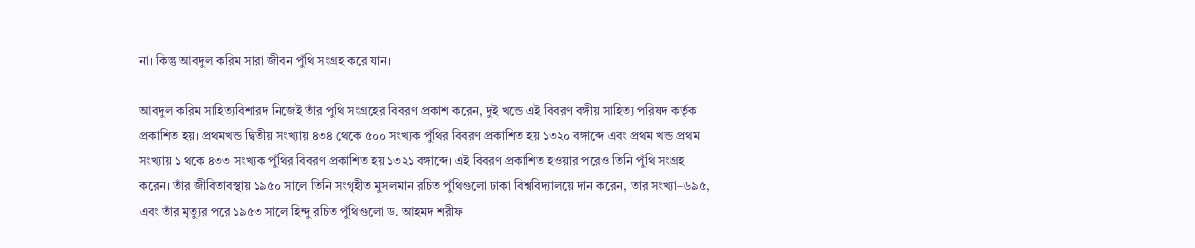না। কিন্তু আবদুল করিম সারা জীবন পুঁথি সংগ্রহ করে যান।

আবদুল করিম সাহিত্যবিশারদ নিজেই তাঁর পুথি সংগ্রহের বিবরণ প্রকাশ করেন, দুই খন্ডে এই বিবরণ বঙ্গীয় সাহিত্য পরিষদ কর্তৃক প্রকাশিত হয়। প্রথমখন্ড দ্বিতীয় সংখ্যায় ৪৩৪ থেকে ৫০০ সংখ্যক পুঁথির বিবরণ প্রকাশিত হয় ১৩২০ বঙ্গাব্দে এবং প্রথম খন্ড প্রথম সংখ্যায় ১ থকে ৪৩৩ সংখ্যক পুঁথির বিবরণ প্রকাশিত হয় ১৩২১ বঙ্গাব্দে। এই বিবরণ প্রকাশিত হওয়ার পরেও তিনি পুঁথি সংগ্রহ করেন। তাঁর জীবিতাবস্থায় ১৯৫০ সালে তিনি সংগৃহীত মুসলমান রচিত পুঁথিগুলো ঢাকা বিশ্ববিদ্যালয়ে দান করেন, তার সংখ্যা–৬৯৫, এবং তাঁর মৃত্যুর পরে ১৯৫৩ সালে হিন্দু রচিত পুঁথিগুলো ড. আহমদ শরীফ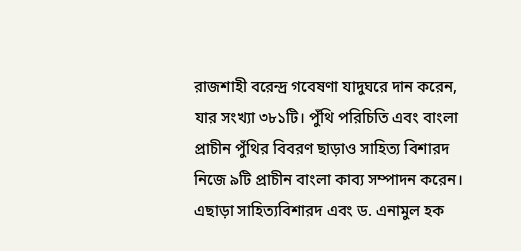রাজশাহী বরেন্দ্র গবেষণা যাদুঘরে দান করেন, যার সংখ্যা ৩৮১টি। পুঁথি পরিচিতি এবং বাংলা প্রাচীন পুঁথির বিবরণ ছাড়াও সাহিত্য বিশারদ নিজে ৯টি প্রাচীন বাংলা কাব্য সম্পাদন করেন। এছাড়া সাহিত্যবিশারদ এবং ড. এনামুল হক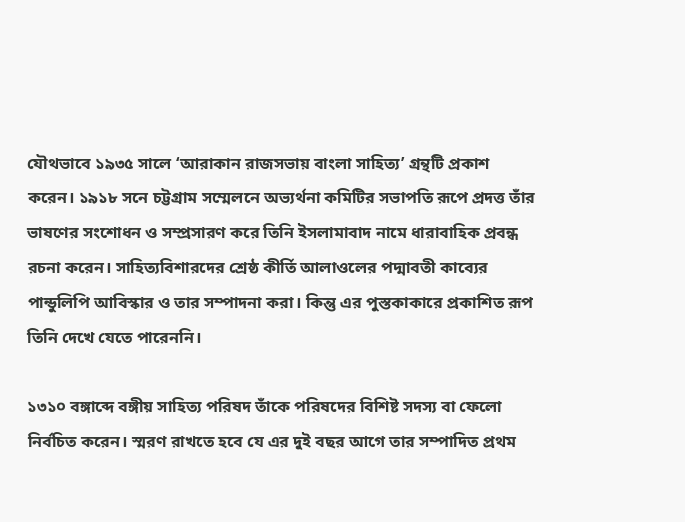যৌথভাবে ১৯৩৫ সালে ‘আরাকান রাজসভায় বাংলা সাহিত্য’ গ্রন্থটি প্রকাশ করেন। ১৯১৮ সনে চট্টগ্রাম সম্মেলনে অভ্যর্থনা কমিটির সভাপতি রূপে প্রদত্ত তাঁর ভাষণের সংশোধন ও সম্প্রসারণ করে তিনি ইসলামাবাদ নামে ধারাবাহিক প্রবন্ধ রচনা করেন। সাহিত্যবিশারদের শ্রেষ্ঠ কীর্তি আলাওলের পদ্মাবতী কাব্যের পান্ডুলিপি আবিস্কার ও তার সম্পাদনা করা। কিন্তু এর পুস্তকাকারে প্রকাশিত রূপ তিনি দেখে যেতে পারেননি।

১৩১০ বঙ্গাব্দে বঙ্গীয় সাহিত্য পরিষদ তাঁকে পরিষদের বিশিষ্ট সদস্য বা ফেলো নির্বচিত করেন। স্মরণ রাখতে হবে যে এর দুই বছর আগে তার সম্পাদিত প্রথম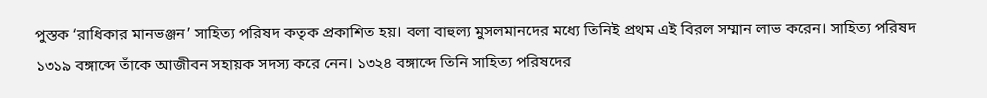পুস্তক ‘রাধিকার মানভঞ্জন’ সাহিত্য পরিষদ কতৃক প্রকাশিত হয়। বলা বাহুল্য মুসলমানদের মধ্যে তিনিই প্রথম এই বিরল সম্মান লাভ করেন। সাহিত্য পরিষদ ১৩১৯ বঙ্গাব্দে তাঁকে আজীবন সহায়ক সদস্য করে নেন। ১৩২৪ বঙ্গাব্দে তিনি সাহিত্য পরিষদের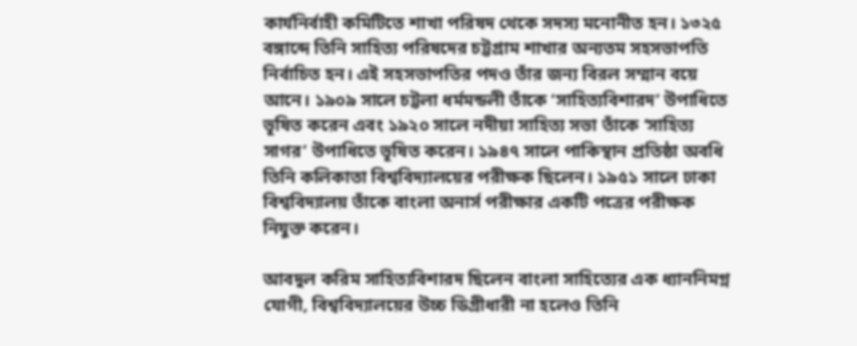কার্যনির্বাহী কমিটিতে শাখা পরিষদ থেকে সদস্য মনোনীত হন। ১৩২৫ বঙ্গাব্দে তিনি সাহিত্য পরিষদের চট্টগ্রাম শাখার অন্যতম সহসভাপতি নির্বাচিত হন। এই সহসভাপতির পদও তাঁর জন্য বিরল সম্মান বয়ে আনে। ১৯০৯ সালে চট্টলা ধর্মমন্ডলী তাঁকে ‘সাহিত্যবিশারদ’ উপাধিতে ভূষিত করেন এবং ১৯২০ সালে নদীয়া সাহিত্য সভা তাঁকে ‘সাহিত্য সাগর’ উপাধিতে ভূষিত করেন। ১৯৪৭ সালে পাকিস্থান প্রতিষ্ঠা অবধি তিনি কলিকাতা বিশ্ববিদ্যালয়ের পরীক্ষক ছিলেন। ১৯৫১ সালে ঢাকা বিশ্ববিদ্যালয় তাঁকে বাংলা অনার্স পরীক্ষার একটি পত্রের পরীক্ষক নিযুক্ত করেন।

আবদুল করিম সাহিত্যবিশারদ ছিলেন বাংলা সাহিত্যের এক ধ্যাননিমগ্ন যোগী, বিশ্ববিদ্যালয়ের উচ্চ ডিগ্রীধারী না হলেও তিনি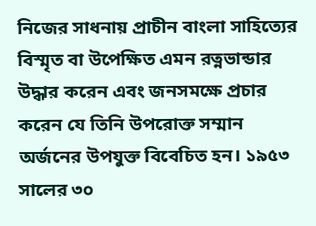নিজের সাধনায় প্রাচীন বাংলা সাহিত্যের বিস্মৃত বা উপেক্ষিত এমন রত্নভান্ডার উদ্ধার করেন এবং জনসমক্ষে প্রচার করেন যে তিনি উপরোক্ত সম্মান অর্জনের উপযুক্ত বিবেচিত হন। ১৯৫৩ সালের ৩০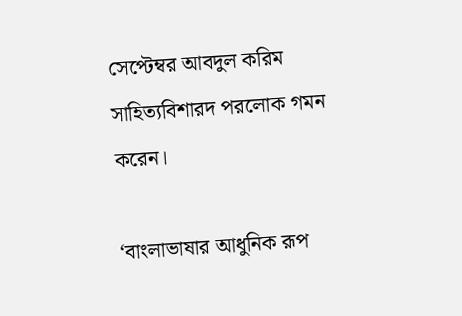সেপ্টেম্বর আবদুল করিম সাহিত্যবিশারদ পরলোক গমন করেন।

‘বাংলাভাষার আধুনিক রূপ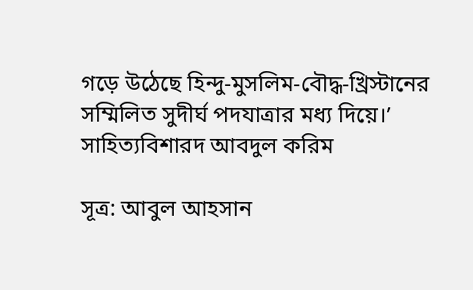গড়ে উঠেছে হিন্দু-মুসলিম-বৌদ্ধ-খ্রিস্টানের সম্মিলিত সুদীর্ঘ পদযাত্রার মধ্য দিয়ে।’
সাহিত্যবিশারদ আবদুল করিম

সূত্র: আবুল আহসান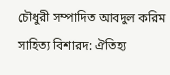চৌধুরী সম্পাদিত আবদুল করিম সাহিত্য বিশারদ: ঐতিহ্য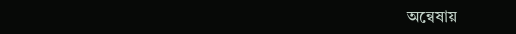অন্বেষায়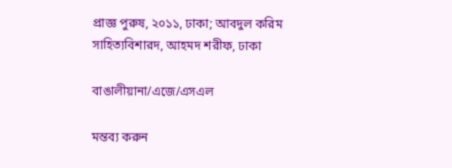প্রাজ্ঞ পুরুষ, ২০১১, ঢাকা; আবদুল করিম সাহিত্যবিশারদ, আহমদ শরীফ, ঢাকা

বাঙালীয়ানা/এজে/এসএল

মন্তব্য করুন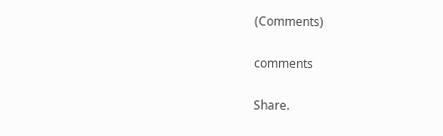(Comments)

comments

Share.